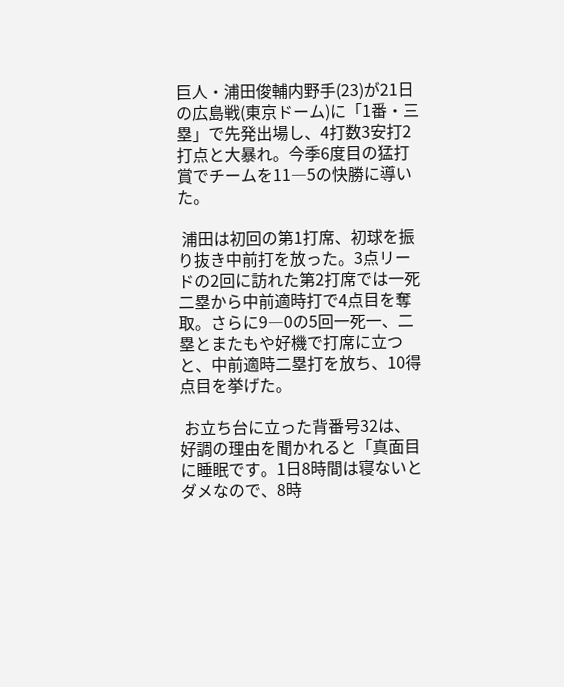巨人・浦田俊輔内野手(23)が21日の広島戦(東京ドーム)に「1番・三塁」で先発出場し、4打数3安打2打点と大暴れ。今季6度目の猛打賞でチームを11―5の快勝に導いた。

 浦田は初回の第1打席、初球を振り抜き中前打を放った。3点リードの2回に訪れた第2打席では一死二塁から中前適時打で4点目を奪取。さらに9―0の5回一死一、二塁とまたもや好機で打席に立つと、中前適時二塁打を放ち、10得点目を挙げた。

 お立ち台に立った背番号32は、好調の理由を聞かれると「真面目に睡眠です。1日8時間は寝ないとダメなので、8時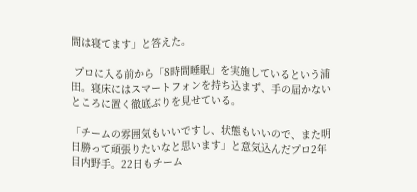間は寝てます」と答えた。

 プロに入る前から「8時間睡眠」を実施しているという浦田。寝床にはスマートフォンを持ち込まず、手の届かないところに置く徹底ぶりを見せている。

「チームの雰囲気もいいですし、状態もいいので、また明日勝って頑張りたいなと思います」と意気込んだプロ2年目内野手。22日もチーム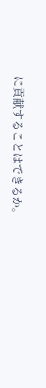に貢献することはできるか。